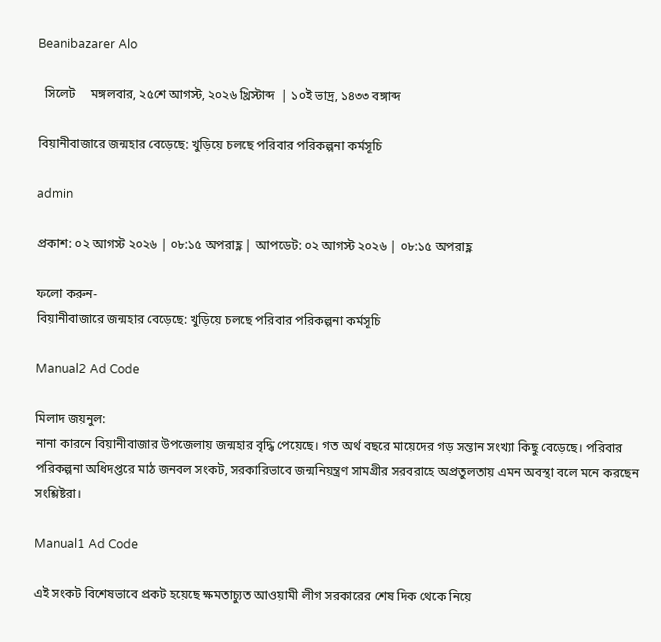Beanibazarer Alo

  সিলেট     মঙ্গলবার, ২৫শে আগস্ট, ২০২৬ খ্রিস্টাব্দ  | ১০ই ভাদ্র, ১৪৩৩ বঙ্গাব্দ

বিয়ানীবাজারে জন্মহার বেড়েছে: খুড়িয়ে চলছে পরিবার পরিকল্পনা কর্মসূচি

admin

প্রকাশ: ০২ আগস্ট ২০২৬ | ০৮:১৫ অপরাহ্ণ | আপডেট: ০২ আগস্ট ২০২৬ | ০৮:১৫ অপরাহ্ণ

ফলো করুন-
বিয়ানীবাজারে জন্মহার বেড়েছে: খুড়িয়ে চলছে পরিবার পরিকল্পনা কর্মসূচি

Manual2 Ad Code

মিলাদ জয়নুল:
নানা কারনে বিয়ানীবাজার উপজেলায় জন্মহার বৃদ্ধি পেয়েছে। গত অর্থ বছরে মায়েদের গড় সন্তান সংখ্যা কিছু বেড়েছে। পরিবার পরিকল্পনা অধিদপ্তরে মাঠ জনবল সংকট, সরকারিভাবে জন্মনিয়ন্ত্রণ সামগ্রীর সরবরাহে অপ্রতুলতায় এমন অবস্থা বলে মনে করছেন সংশ্লিষ্টরা।

Manual1 Ad Code

এই সংকট বিশেষভাবে প্রকট হয়েছে ক্ষমতাচ্যুত আওয়ামী লীগ সরকারের শেষ দিক থেকে নিয়ে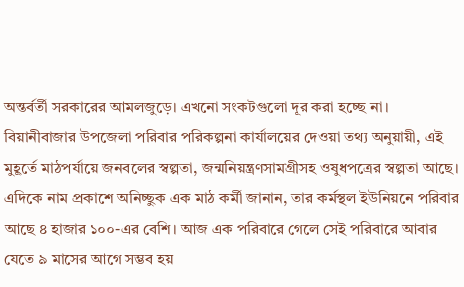অন্তর্বর্তী সরকারের আমলজুড়ে। এখনো সংকটগুলো দূর করা হচ্ছে না। বিয়ানীবাজার উপজেলা পরিবার পরিকল্পনা কার্যালয়ের দেওয়া তথ্য অনুয়ায়ী, এই মুহূর্তে মাঠপর্যায়ে জনবলের স্বল্পতা, জন্মনিয়ন্ত্রণসামগ্রীসহ ওষুধপত্রের স্বল্পতা আছে। এদিকে নাম প্রকাশে অনিচ্ছুক এক মাঠ কর্মী জানান, তার কর্মস্থল ইউনিয়নে পরিবার আছে ৪ হাজার ১০০-এর বেশি। আজ এক পরিবারে গেলে সেই পরিবারে আবার যেতে ৯ মাসের আগে সম্ভব হয়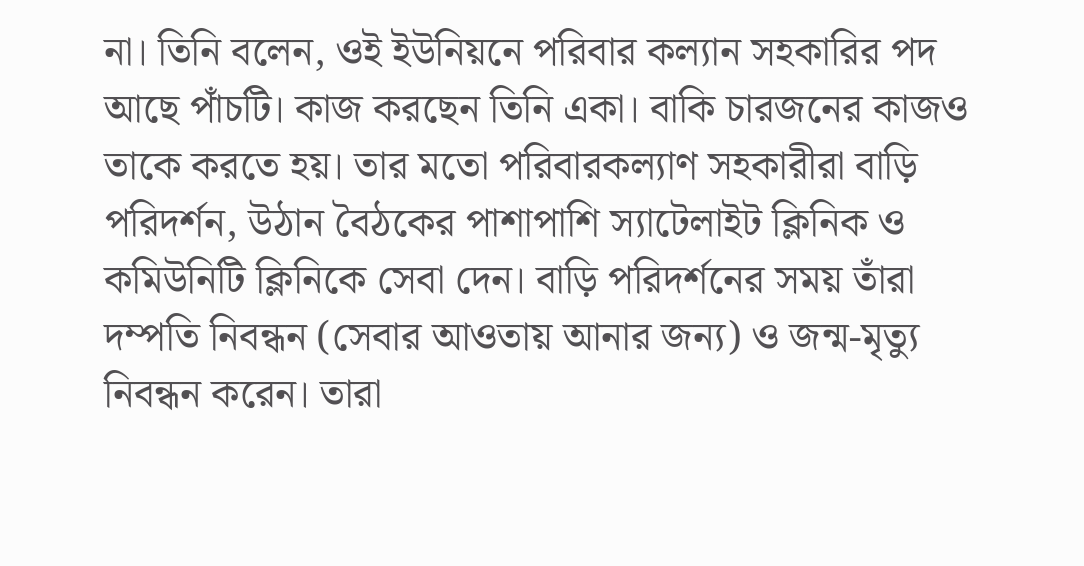না। তিনি বলেন, ওই ইউনিয়নে পরিবার কল্যান সহকারির পদ আছে পাঁচটি। কাজ করছেন তিনি একা। বাকি চারজনের কাজও তাকে করতে হয়। তার মতো পরিবারকল্যাণ সহকারীরা বাড়ি পরিদর্শন, উঠান বৈঠকের পাশাপাশি স্যাটেলাইট ক্লিনিক ও কমিউনিটি ক্লিনিকে সেবা দেন। বাড়ি পরিদর্শনের সময় তাঁরা দম্পতি নিবন্ধন (সেবার আওতায় আনার জন্য) ও জন্ম-মৃত্যু নিবন্ধন করেন। তারা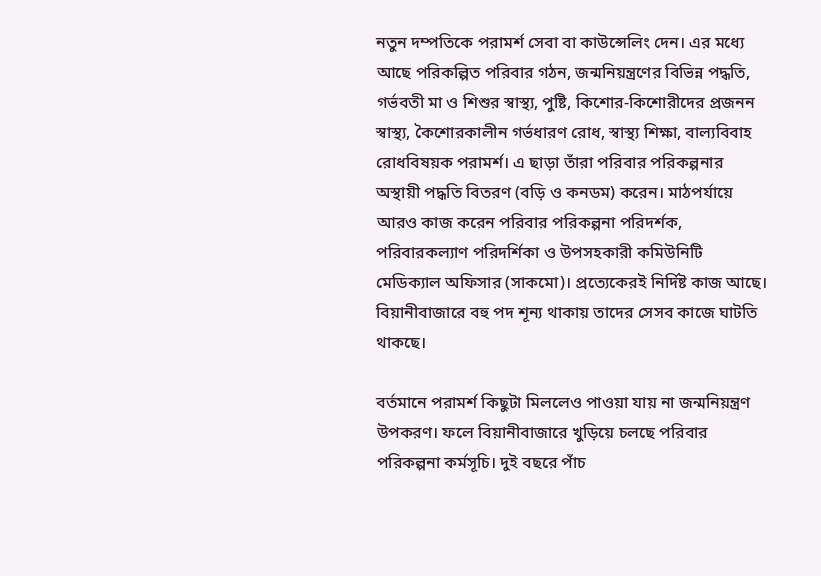নতুন দম্পতিকে পরামর্শ সেবা বা কাউন্সেলিং দেন। এর মধ্যে আছে পরিকল্পিত পরিবার গঠন, জন্মনিয়ন্ত্রণের বিভিন্ন পদ্ধতি, গর্ভবতী মা ও শিশুর স্বাস্থ্য, পুষ্টি, কিশোর-কিশোরীদের প্রজনন স্বাস্থ্য, কৈশোরকালীন গর্ভধারণ রোধ, স্বাস্থ্য শিক্ষা, বাল্যবিবাহ রোধবিষয়ক পরামর্শ। এ ছাড়া তাঁরা পরিবার পরিকল্পনার অস্থায়ী পদ্ধতি বিতরণ (বড়ি ও কনডম) করেন। মাঠপর্যায়ে আরও কাজ করেন পরিবার পরিকল্পনা পরিদর্শক, পরিবারকল্যাণ পরিদর্শিকা ও উপসহকারী কমিউনিটি মেডিক্যাল অফিসার (সাকমো)। প্রত্যেকেরই নির্দিষ্ট কাজ আছে। বিয়ানীবাজারে বহু পদ শূন্য থাকায় তাদের সেসব কাজে ঘাটতি থাকছে।

বর্তমানে পরামর্শ কিছুটা মিললেও পাওয়া যায় না জন্মনিয়ন্ত্রণ উপকরণ। ফলে বিয়ানীবাজারে খুড়িয়ে চলছে পরিবার পরিকল্পনা কর্মসূচি। দুই বছরে পাঁচ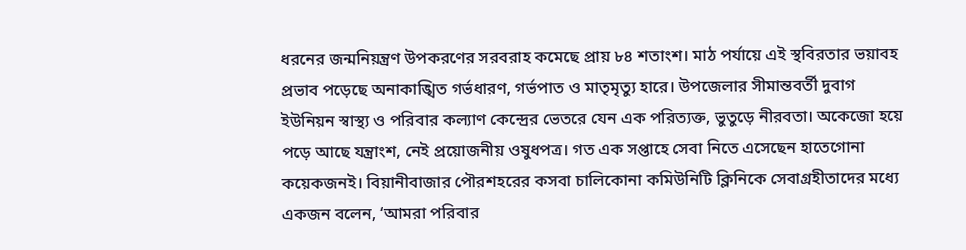ধরনের জন্মনিয়ন্ত্রণ উপকরণের সরবরাহ কমেছে প্রায় ৮৪ শতাংশ। মাঠ পর্যায়ে এই স্থবিরতার ভয়াবহ প্রভাব পড়েছে অনাকাঙ্খিত গর্ভধারণ, গর্ভপাত ও মাতৃমৃত্যু হারে। উপজেলার সীমান্তবর্তী দুবাগ ইউনিয়ন স্বাস্থ্য ও পরিবার কল্যাণ কেন্দ্রের ভেতরে যেন এক পরিত্যক্ত, ভুতুড়ে নীরবতা। অকেজো হয়ে পড়ে আছে যন্ত্রাংশ, নেই প্রয়োজনীয় ওষুধপত্র। গত এক সপ্তাহে সেবা নিতে এসেছেন হাতেগোনা কয়েকজনই। বিয়ানীবাজার পৌরশহরের কসবা চালিকোনা কমিউনিটি ক্লিনিকে সেবাগ্রহীতাদের মধ্যে একজন বলেন, ‘আমরা পরিবার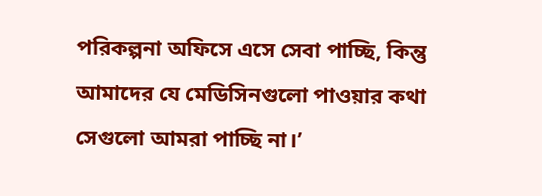পরিকল্পনা অফিসে এসে সেবা পাচ্ছি, কিন্তু আমাদের যে মেডিসিনগুলো পাওয়ার কথা সেগুলো আমরা পাচ্ছি না।’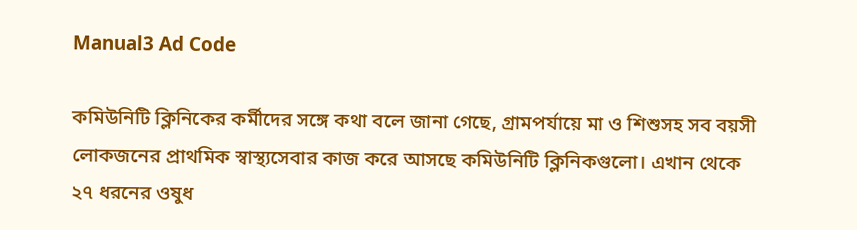Manual3 Ad Code

কমিউনিটি ক্লিনিকের কর্মীদের সঙ্গে কথা বলে জানা গেছে, গ্রামপর্যায়ে মা ও শিশুসহ সব বয়সী লোকজনের প্রাথমিক স্বাস্থ্যসেবার কাজ করে আসছে কমিউনিটি ক্লিনিকগুলো। এখান থেকে ২৭ ধরনের ওষুধ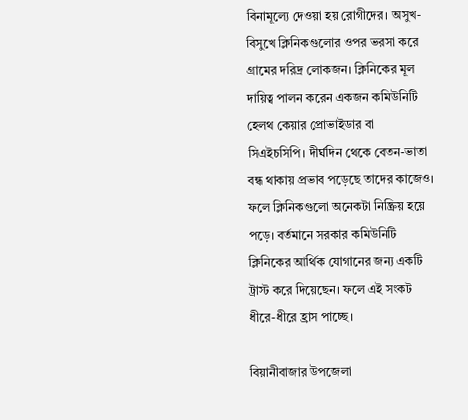বিনামূল্যে দেওয়া হয় রোগীদের। অসুখ-বিসুখে ক্লিনিকগুলোর ওপর ভরসা করে গ্রামের দরিদ্র লোকজন। ক্লিনিকের মূল দায়িত্ব পালন করেন একজন কমিউনিটি হেলথ কেয়ার প্রোভাইডার বা সিএইচসিপি। দীর্ঘদিন থেকে বেতন-ভাতা বন্ধ থাকায় প্রভাব পড়েছে তাদের কাজেও। ফলে ক্লিনিকগুলো অনেকটা নিষ্ক্রিয় হয়ে পড়ে। বর্তমানে সরকার কমিউনিটি ক্লিনিকের আর্থিক যোগানের জন্য একটি ট্রাস্ট করে দিয়েছেন। ফলে এই সংকট ধীরে-ধীরে হ্রাস পাচ্ছে।

বিয়ানীবাজার উপজেলা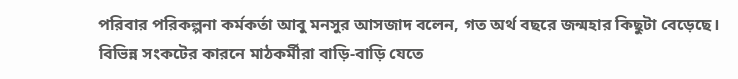পরিবার পরিকল্পনা কর্মকর্তা আবু মনসুর আসজাদ বলেন, গত অর্থ বছরে জন্মহার কিছুটা বেড়েছে। বিভিন্ন সংকটের কারনে মাঠকর্মীরা বাড়ি-বাড়ি যেতে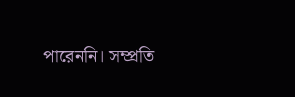পারেননি। সম্প্রতি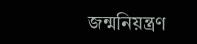জন্মনিয়ন্ত্রণ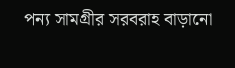পন্য সামগ্রীর সরবরাহ বাড়ানো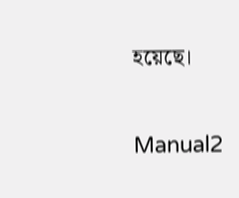হয়েছে।

Manual2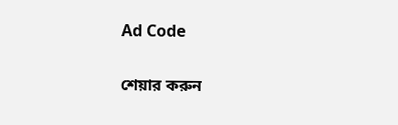Ad Code

শেয়ার করুন